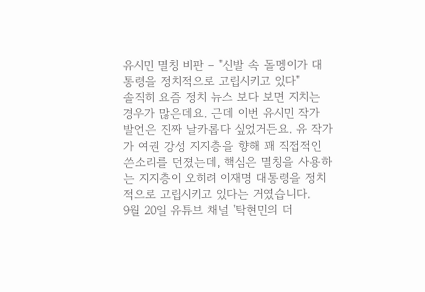유시민 멸칭 비판 – "신발 속 돌멩이가 대통령을 정치적으로 고립시키고 있다"
솔직히 요즘 정치 뉴스 보다 보면 지치는 경우가 많은데요. 근데 이번 유시민 작가 발언은 진짜 날카롭다 싶었거든요. 유 작가가 여권 강성 지지층을 향해 꽤 직접적인 쓴소리를 던졌는데, 핵심은 멸칭을 사용하는 지지층이 오히려 이재명 대통령을 정치적으로 고립시키고 있다는 거였습니다.
9월 20일 유튜브 채널 '탁현민의 더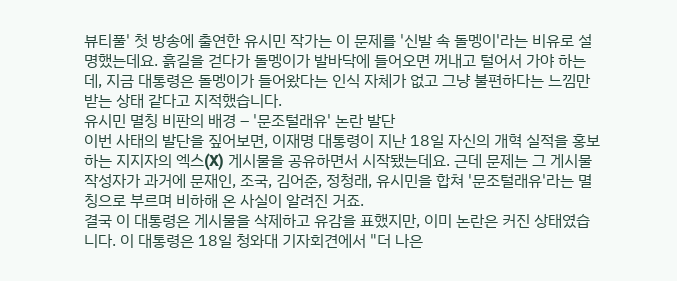뷰티풀' 첫 방송에 출연한 유시민 작가는 이 문제를 '신발 속 돌멩이'라는 비유로 설명했는데요. 흙길을 걷다가 돌멩이가 발바닥에 들어오면 꺼내고 털어서 가야 하는데, 지금 대통령은 돌멩이가 들어왔다는 인식 자체가 없고 그냥 불편하다는 느낌만 받는 상태 같다고 지적했습니다.
유시민 멸칭 비판의 배경 – '문조털래유' 논란 발단
이번 사태의 발단을 짚어보면, 이재명 대통령이 지난 18일 자신의 개혁 실적을 홍보하는 지지자의 엑스(X) 게시물을 공유하면서 시작됐는데요. 근데 문제는 그 게시물 작성자가 과거에 문재인, 조국, 김어준, 정청래, 유시민을 합쳐 '문조털래유'라는 멸칭으로 부르며 비하해 온 사실이 알려진 거죠.
결국 이 대통령은 게시물을 삭제하고 유감을 표했지만, 이미 논란은 커진 상태였습니다. 이 대통령은 18일 청와대 기자회견에서 "더 나은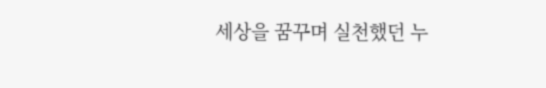세상을 꿈꾸며 실천했던 누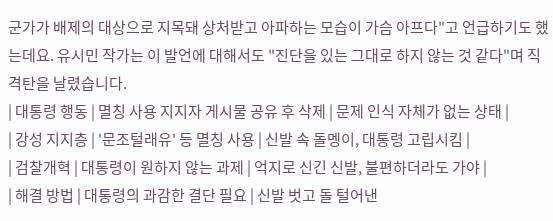군가가 배제의 대상으로 지목돼 상처받고 아파하는 모습이 가슴 아프다"고 언급하기도 했는데요. 유시민 작가는 이 발언에 대해서도 "진단을 있는 그대로 하지 않는 것 같다"며 직격탄을 날렸습니다.
| 대통령 행동 | 멸칭 사용 지지자 게시물 공유 후 삭제 | 문제 인식 자체가 없는 상태 |
| 강성 지지층 | '문조털래유' 등 멸칭 사용 | 신발 속 돌멩이, 대통령 고립시킴 |
| 검찰개혁 | 대통령이 원하지 않는 과제 | 억지로 신긴 신발, 불편하더라도 가야 |
| 해결 방법 | 대통령의 과감한 결단 필요 | 신발 벗고 돌 털어낸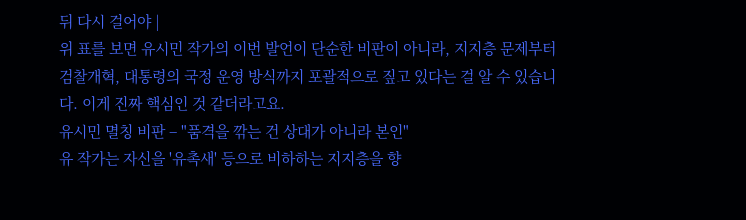뒤 다시 걸어야 |
위 표를 보면 유시민 작가의 이번 발언이 단순한 비판이 아니라, 지지층 문제부터 검찰개혁, 대통령의 국정 운영 방식까지 포괄적으로 짚고 있다는 걸 알 수 있습니다. 이게 진짜 핵심인 것 같더라고요.
유시민 멸칭 비판 – "품격을 깎는 건 상대가 아니라 본인"
유 작가는 자신을 '유촉새' 등으로 비하하는 지지층을 향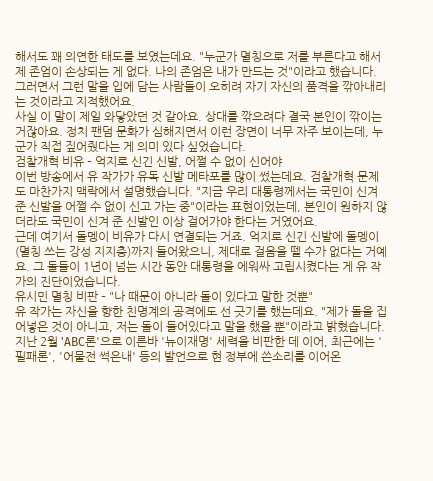해서도 꽤 의연한 태도를 보였는데요. "누군가 멸칭으로 저를 부른다고 해서 제 존엄이 손상되는 게 없다. 나의 존엄은 내가 만드는 것"이라고 했습니다. 그러면서 그런 말을 입에 담는 사람들이 오히려 자기 자신의 품격을 깎아내리는 것이라고 지적했어요.
사실 이 말이 제일 와닿았던 것 같아요. 상대를 깎으려다 결국 본인이 깎이는 거잖아요. 정치 팬덤 문화가 심해지면서 이런 장면이 너무 자주 보이는데, 누군가 직접 짚어줬다는 게 의미 있다 싶었습니다.
검찰개혁 비유 – 억지로 신긴 신발, 어쩔 수 없이 신어야
이번 방송에서 유 작가가 유독 신발 메타포를 많이 썼는데요. 검찰개혁 문제도 마찬가지 맥락에서 설명했습니다. "지금 우리 대통령께서는 국민이 신겨 준 신발을 어쩔 수 없이 신고 가는 중"이라는 표현이었는데, 본인이 원하지 않더라도 국민이 신겨 준 신발인 이상 걸어가야 한다는 거였어요.
근데 여기서 돌멩이 비유가 다시 연결되는 거죠. 억지로 신긴 신발에 돌멩이(멸칭 쓰는 강성 지지층)까지 들어왔으니, 제대로 걸음을 뗄 수가 없다는 거예요. 그 돌들이 1년이 넘는 시간 동안 대통령을 에워싸 고립시켰다는 게 유 작가의 진단이었습니다.
유시민 멸칭 비판 – "나 때문이 아니라 돌이 있다고 말한 것뿐"
유 작가는 자신을 향한 친명계의 공격에도 선 긋기를 했는데요. "제가 돌을 집어넣은 것이 아니고, 저는 돌이 들어있다고 말을 했을 뿐"이라고 밝혔습니다. 지난 2월 'ABC론'으로 이른바 '뉴이재명' 세력을 비판한 데 이어, 최근에는 '필패론', '어물전 썩은내' 등의 발언으로 현 정부에 쓴소리를 이어온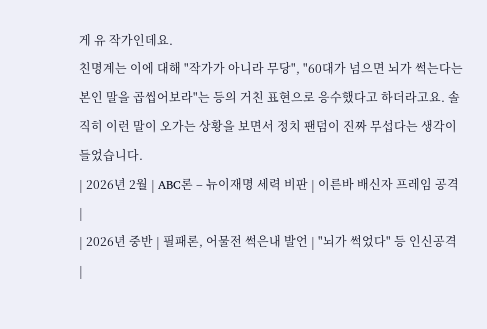게 유 작가인데요.
친명계는 이에 대해 "작가가 아니라 무당", "60대가 넘으면 뇌가 썩는다는 본인 말을 곱씹어보라"는 등의 거친 표현으로 응수했다고 하더라고요. 솔직히 이런 말이 오가는 상황을 보면서 정치 팬덤이 진짜 무섭다는 생각이 들었습니다.
| 2026년 2월 | ABC론 – 뉴이재명 세력 비판 | 이른바 배신자 프레임 공격 |
| 2026년 중반 | 필패론, 어물전 썩은내 발언 | "뇌가 썩었다" 등 인신공격 |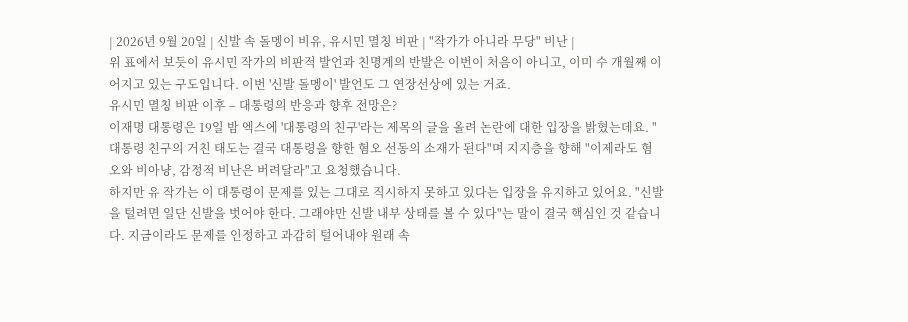| 2026년 9월 20일 | 신발 속 돌멩이 비유, 유시민 멸칭 비판 | "작가가 아니라 무당" 비난 |
위 표에서 보듯이 유시민 작가의 비판적 발언과 친명계의 반발은 이번이 처음이 아니고, 이미 수 개월째 이어지고 있는 구도입니다. 이번 '신발 돌멩이' 발언도 그 연장선상에 있는 거죠.
유시민 멸칭 비판 이후 – 대통령의 반응과 향후 전망은?
이재명 대통령은 19일 밤 엑스에 '대통령의 친구'라는 제목의 글을 올려 논란에 대한 입장을 밝혔는데요. "대통령 친구의 거친 태도는 결국 대통령을 향한 혐오 선동의 소재가 된다"며 지지층을 향해 "이제라도 혐오와 비아냥, 감정적 비난은 버려달라"고 요청했습니다.
하지만 유 작가는 이 대통령이 문제를 있는 그대로 직시하지 못하고 있다는 입장을 유지하고 있어요. "신발을 털려면 일단 신발을 벗어야 한다. 그래야만 신발 내부 상태를 볼 수 있다"는 말이 결국 핵심인 것 같습니다. 지금이라도 문제를 인정하고 과감히 털어내야 원래 속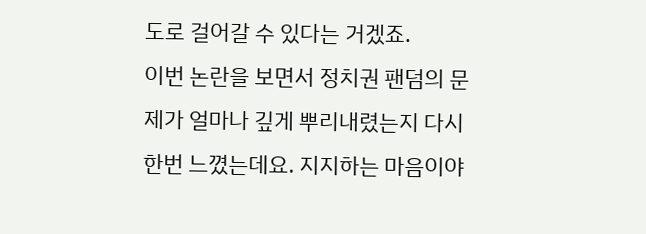도로 걸어갈 수 있다는 거겠죠.
이번 논란을 보면서 정치권 팬덤의 문제가 얼마나 깊게 뿌리내렸는지 다시 한번 느꼈는데요. 지지하는 마음이야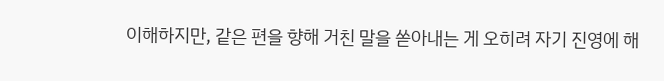이해하지만, 같은 편을 향해 거친 말을 쏟아내는 게 오히려 자기 진영에 해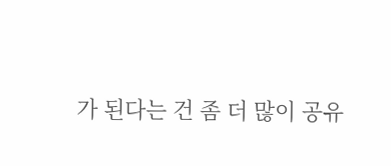가 된다는 건 좀 더 많이 공유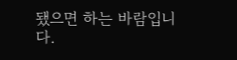됐으면 하는 바람입니다.